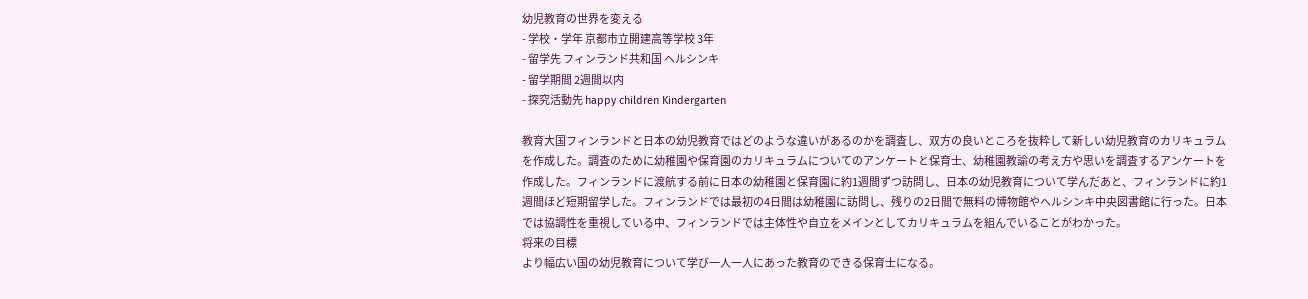幼児教育の世界を変える
- 学校・学年 京都市立開建高等学校 3年
- 留学先 フィンランド共和国 ヘルシンキ
- 留学期間 2週間以内
- 探究活動先 happy children Kindergarten

教育大国フィンランドと日本の幼児教育ではどのような違いがあるのかを調査し、双方の良いところを抜粋して新しい幼児教育のカリキュラムを作成した。調査のために幼稚園や保育園のカリキュラムについてのアンケートと保育士、幼稚園教諭の考え方や思いを調査するアンケートを作成した。フィンランドに渡航する前に日本の幼稚園と保育園に約1週間ずつ訪問し、日本の幼児教育について学んだあと、フィンランドに約1週間ほど短期留学した。フィンランドでは最初の4日間は幼稚園に訪問し、残りの2日間で無料の博物館やヘルシンキ中央図書館に行った。日本では協調性を重視している中、フィンランドでは主体性や自立をメインとしてカリキュラムを組んでいることがわかった。
将来の目標
より幅広い国の幼児教育について学び一人一人にあった教育のできる保育士になる。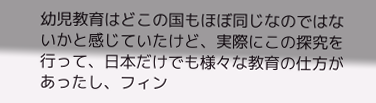幼児教育はどこの国もほぼ同じなのではないかと感じていたけど、実際にこの探究を行って、日本だけでも様々な教育の仕方があったし、フィン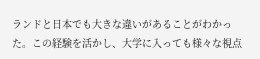ランドと日本でも大きな違いがあることがわかった。この経験を活かし、大学に入っても様々な視点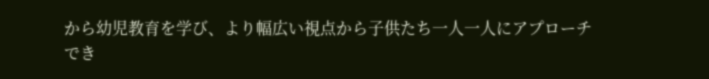から幼児教育を学び、より幅広い視点から子供たち一人一人にアプローチでき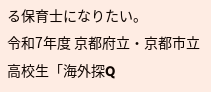る保育士になりたい。
令和7年度 京都府立・京都市立高校生「海外探Q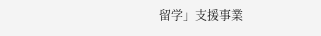留学」支援事業